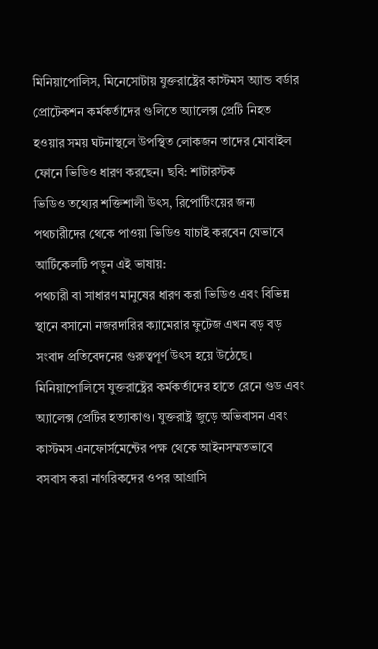মিনিয়াপোলিস, মিনেসোটায় যুক্তরাষ্ট্রের কাস্টমস অ্যান্ড বর্ডার প্রোটেকশন কর্মকর্তাদের গুলিতে অ্যালেক্স প্রেটি নিহত হওয়ার সময় ঘটনাস্থলে উপস্থিত লোকজন তাদের মোবাইল ফোনে ভিডিও ধারণ করছেন। ছবি: শাটারস্টক
ভিডিও তথ্যের শক্তিশালী উৎস, রিপোর্টিংয়ের জন্য পথচারীদের থেকে পাওয়া ভিডিও যাচাই করবেন যেভাবে
আর্টিকেলটি পড়ুন এই ভাষায়:
পথচারী বা সাধারণ মানুষের ধারণ করা ভিডিও এবং বিভিন্ন স্থানে বসানো নজরদারির ক্যামেরার ফুটেজ এখন বড় বড় সংবাদ প্রতিবেদনের গুরুত্বপূর্ণ উৎস হয়ে উঠেছে।
মিনিয়াপোলিসে যুক্তরাষ্ট্রের কর্মকর্তাদের হাতে রেনে গুড এবং অ্যালেক্স প্রেটির হত্যাকাণ্ড। যুক্তরাষ্ট্র জুড়ে অভিবাসন এবং কাস্টমস এনফোর্সমেন্টের পক্ষ থেকে আইনসম্মতভাবে বসবাস করা নাগরিকদের ওপর আগ্রাসি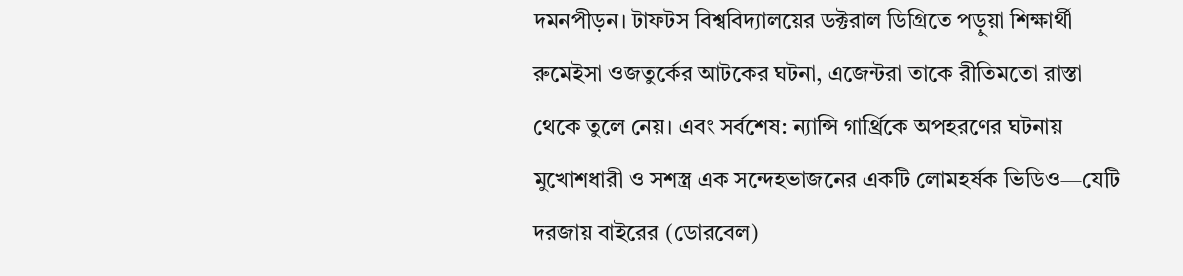দমনপীড়ন। টাফটস বিশ্ববিদ্যালয়ের ডক্টরাল ডিগ্রিতে পড়ুয়া শিক্ষার্থী রুমেইসা ওজতুর্কের আটকের ঘটনা, এজেন্টরা তাকে রীতিমতো রাস্তা থেকে তুলে নেয়। এবং সর্বশেষ: ন্যান্সি গার্থ্রিকে অপহরণের ঘটনায় মুখোশধারী ও সশস্ত্র এক সন্দেহভাজনের একটি লোমহর্ষক ভিডিও—যেটি দরজায় বাইরের (ডোরবেল)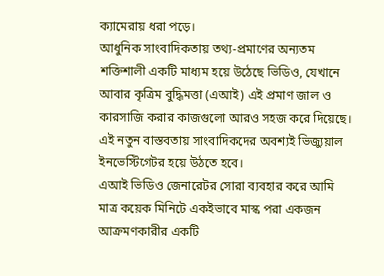ক্যামেরায় ধরা পড়ে।
আধুনিক সাংবাদিকতায় তথ্য-প্রমাণের অন্যতম শক্তিশালী একটি মাধ্যম হয়ে উঠেছে ভিডিও, যেখানে আবার কৃত্রিম বুদ্ধিমত্তা (এআই) এই প্রমাণ জাল ও কারসাজি করার কাজগুলো আরও সহজ করে দিয়েছে। এই নতুন বাস্তবতায় সাংবাদিকদের অবশ্যই ভিজ্যুয়াল ইনভেস্টিগেটর হয়ে উঠতে হবে।
এআই ভিডিও জেনারেটর সোরা ব্যবহার করে আমি মাত্র কয়েক মিনিটে একইভাবে মাস্ক পরা একজন আক্রমণকারীর একটি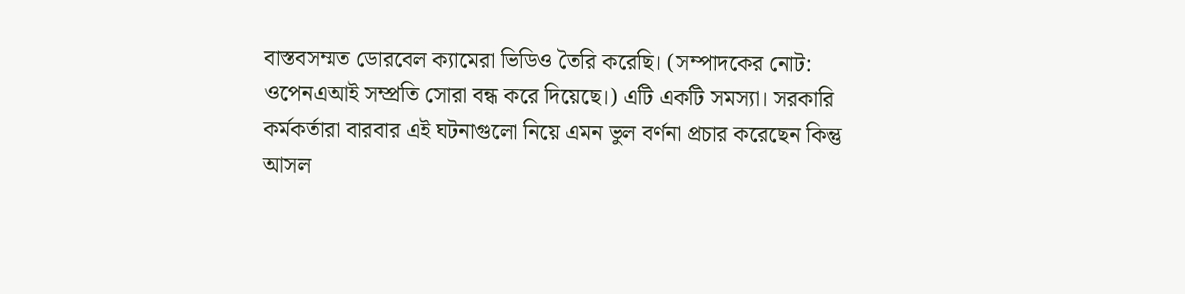বাস্তবসম্মত ডোরবেল ক্যামেরা ভিডিও তৈরি করেছি। (সম্পাদকের নোট: ওপেনএআই সম্প্রতি সোরা বন্ধ করে দিয়েছে।) এটি একটি সমস্যা। সরকারি কর্মকর্তারা বারবার এই ঘটনাগুলো নিয়ে এমন ভুল বর্ণনা প্রচার করেছেন কিন্তু আসল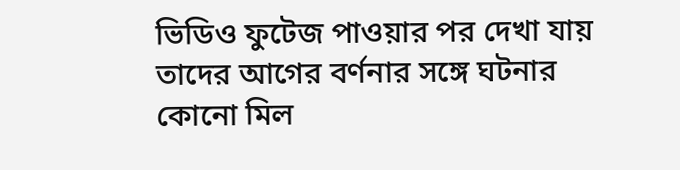ভিডিও ফুটেজ পাওয়ার পর দেখা যায় তাদের আগের বর্ণনার সঙ্গে ঘটনার কোনো মিল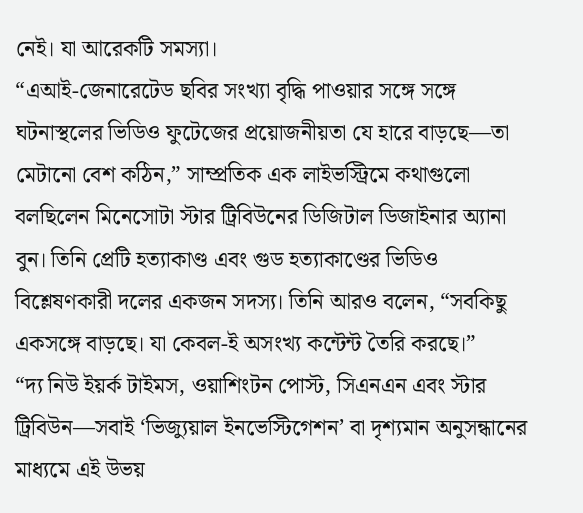নেই। যা আরেকটি সমস্যা।
“এআই-জেনারেটেড ছবির সংখ্যা বৃদ্ধি পাওয়ার সঙ্গে সঙ্গে ঘটনাস্থলের ভিডিও ফুটেজের প্রয়োজনীয়তা যে হারে বাড়ছে—তা মেটানো বেশ কঠিন,” সাম্প্রতিক এক লাইভস্ট্রিমে কথাগুলো বলছিলেন মিনেসোটা স্টার ট্রিবিউনের ডিজিটাল ডিজাইনার অ্যানা বুন। তিনি প্রেটি হত্যাকাণ্ড এবং গুড হত্যাকাণ্ডের ভিডিও বিশ্লেষণকারী দলের একজন সদস্য। তিনি আরও বলেন, “সবকিছু একসঙ্গে বাড়ছে। যা কেবল-ই অসংখ্য কন্টেন্ট তৈরি করছে।”
“দ্য নিউ ইয়র্ক টাইমস, ওয়াশিংটন পোস্ট, সিএনএন এবং স্টার ট্রিবিউন—সবাই ‘ভিজ্যুয়াল ইনভেস্টিগেশন’ বা দৃশ্যমান অনুসন্ধানের মাধ্যমে এই উভয়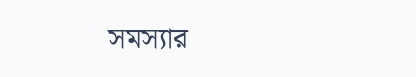সমস্যার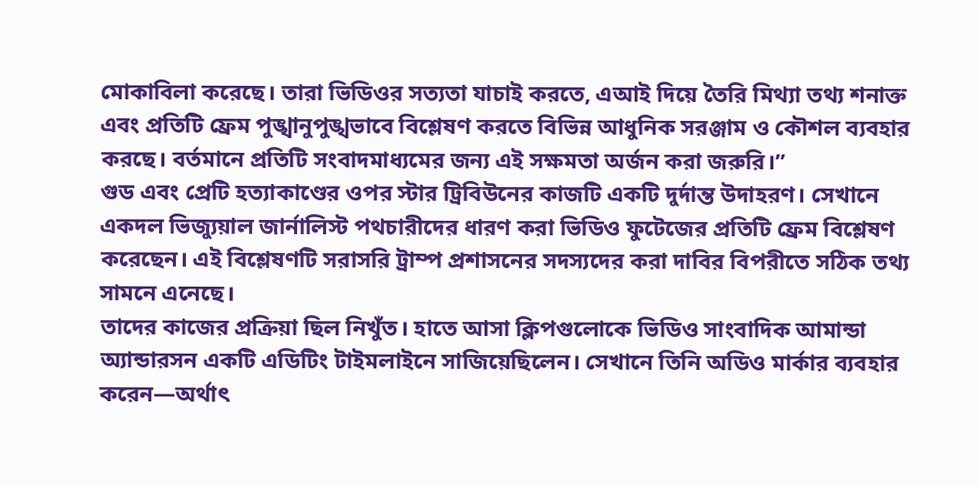মোকাবিলা করেছে। তারা ভিডিওর সত্যতা যাচাই করতে, এআই দিয়ে তৈরি মিথ্যা তথ্য শনাক্ত এবং প্রতিটি ফ্রেম পুঙ্খানুপুঙ্খভাবে বিশ্লেষণ করতে বিভিন্ন আধুনিক সরঞ্জাম ও কৌশল ব্যবহার করছে। বর্তমানে প্রতিটি সংবাদমাধ্যমের জন্য এই সক্ষমতা অর্জন করা জরুরি।”
গুড এবং প্রেটি হত্যাকাণ্ডের ওপর স্টার ট্রিবিউনের কাজটি একটি দুর্দান্ত উদাহরণ। সেখানে একদল ভিজ্যুয়াল জার্নালিস্ট পথচারীদের ধারণ করা ভিডিও ফুটেজের প্রতিটি ফ্রেম বিশ্লেষণ করেছেন। এই বিশ্লেষণটি সরাসরি ট্রাম্প প্রশাসনের সদস্যদের করা দাবির বিপরীতে সঠিক তথ্য সামনে এনেছে।
তাদের কাজের প্রক্রিয়া ছিল নিখুঁত। হাতে আসা ক্লিপগুলোকে ভিডিও সাংবাদিক আমান্ডা অ্যান্ডারসন একটি এডিটিং টাইমলাইনে সাজিয়েছিলেন। সেখানে তিনি অডিও মার্কার ব্যবহার করেন—অর্থাৎ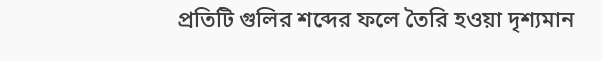প্রতিটি গুলির শব্দের ফলে তৈরি হওয়া দৃশ্যমান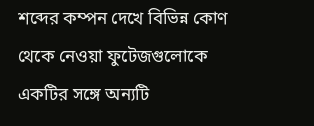শব্দের কম্পন দেখে বিভিন্ন কোণ থেকে নেওয়া ফুটেজগুলোকে একটির সঙ্গে অন্যটি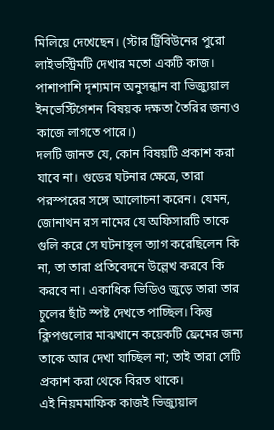মিলিয়ে দেখেছেন। (স্টার ট্রিবিউনের পুরো লাইভস্ট্রিমটি দেখার মতো একটি কাজ। পাশাপাশি দৃশ্যমান অনুসন্ধান বা ভিজ্যুয়াল ইনভেস্টিগেশন বিষয়ক দক্ষতা তৈরির জন্যও কাজে লাগতে পারে।)
দলটি জানত যে, কোন বিষয়টি প্রকাশ করা যাবে না। গুডের ঘটনার ক্ষেত্রে, তারা পরস্পরের সঙ্গে আলোচনা করেন। যেমন, জোনাথন রস নামের যে অফিসারটি তাকে গুলি করে সে ঘটনাস্থল ত্যাগ করেছিলেন কি না, তা তারা প্রতিবেদনে উল্লেখ করবে কি করবে না। একাধিক ভিডিও জুড়ে তারা তার চুলের ছাঁট স্পষ্ট দেখতে পাচ্ছিল। কিন্তু ক্লিপগুলোর মাঝখানে কয়েকটি ফ্রেমের জন্য তাকে আর দেখা যাচ্ছিল না; তাই তারা সেটি প্রকাশ করা থেকে বিরত থাকে।
এই নিয়মমাফিক কাজই ভিজ্যুয়াল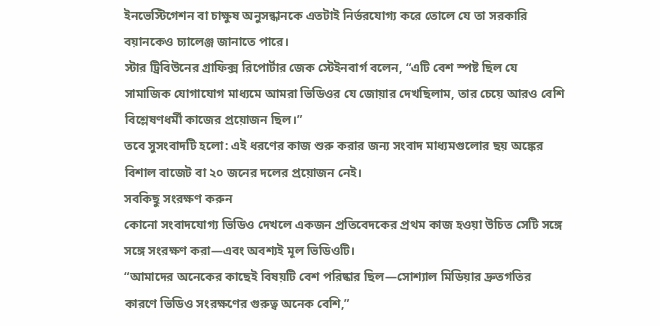ইনভেস্টিগেশন বা চাক্ষুষ অনুসন্ধানকে এতটাই নির্ভরযোগ্য করে তোলে যে তা সরকারি বয়ানকেও চ্যালেঞ্জ জানাতে পারে।
স্টার ট্রিবিউনের গ্রাফিক্স রিপোর্টার জেক স্টেইনবার্গ বলেন, “এটি বেশ স্পষ্ট ছিল যে সামাজিক যোগাযোগ মাধ্যমে আমরা ভিডিওর যে জোয়ার দেখছিলাম, তার চেয়ে আরও বেশি বিশ্লেষণধর্মী কাজের প্রয়োজন ছিল।”
তবে সুসংবাদটি হলো: এই ধরণের কাজ শুরু করার জন্য সংবাদ মাধ্যমগুলোর ছয় অঙ্কের বিশাল বাজেট বা ২০ জনের দলের প্রয়োজন নেই।
সবকিছু সংরক্ষণ করুন
কোনো সংবাদযোগ্য ভিডিও দেখলে একজন প্রতিবেদকের প্রথম কাজ হওয়া উচিত সেটি সঙ্গে সঙ্গে সংরক্ষণ করা—এবং অবশ্যই মূল ভিডিওটি।
“আমাদের অনেকের কাছেই বিষয়টি বেশ পরিষ্কার ছিল—সোশ্যাল মিডিয়ার দ্রুতগতির কারণে ভিডিও সংরক্ষণের গুরুত্ব অনেক বেশি,”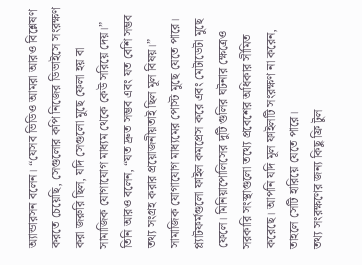অ্যান্ডারসন বলেন। “যেসব ভিডিও আমরা আরও বিশ্লেষণ করতে চেয়েছি, সেগুলোর কপি নিজের ডিভাইসে সংরক্ষণ করা জরুরি ছিল, যদি সেগুলো মুছে ফেলা হয় বা সামাজিক যোগাযোগ মাধ্যম থেকে কেউ সরিয়ে দেয়।”
তিনি আরও বলেন, “যত দ্রুত সম্ভব এবং যত বেশি সম্ভব তথ্য সংগ্রহ করার প্রয়োজনীয়তাই ছিল মূল বিষয়।”
সামাজিক যোগাযোগ মাধ্যমের পোস্ট মুছে যেতে পারে। প্ল্যাটফর্মগুলো ফাইল কমপ্রেস করে এবং মেটাডেটা মুছে ফেলে। মিনিয়াপোলিসের দুটি গুলির ঘটনার ক্ষেত্রেও সরকারি সংস্থাগুলো তথ্যে প্রবেশের অধিকার সীমিত করেছে। আপনি যদি মূল ফাইলটি সংরক্ষণ না করেন, তাহলে সেটি হারিয়ে যেতে পারে।
তথ্য সংরক্ষণের জন্য কিছু ফ্রি টুল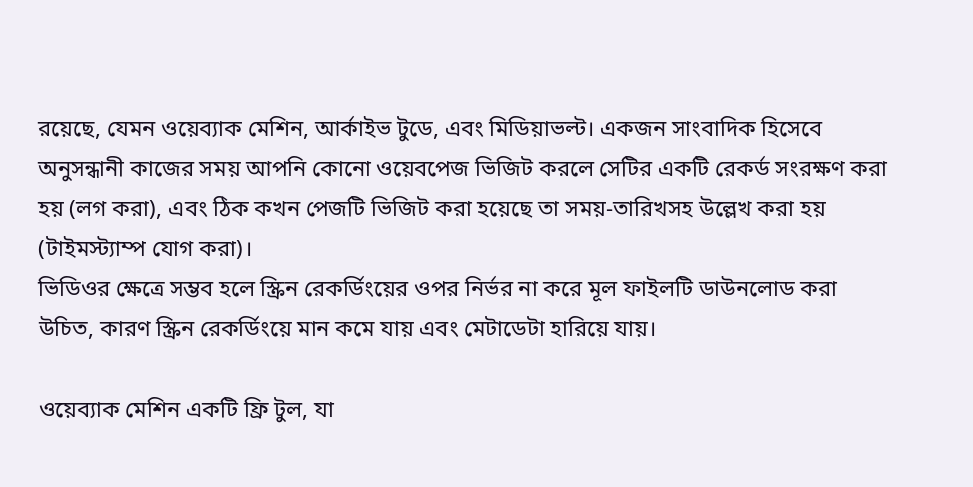রয়েছে, যেমন ওয়েব্যাক মেশিন, আর্কাইভ টুডে, এবং মিডিয়াভল্ট। একজন সাংবাদিক হিসেবে অনুসন্ধানী কাজের সময় আপনি কোনো ওয়েবপেজ ভিজিট করলে সেটির একটি রেকর্ড সংরক্ষণ করা হয় (লগ করা), এবং ঠিক কখন পেজটি ভিজিট করা হয়েছে তা সময়-তারিখসহ উল্লেখ করা হয় (টাইমস্ট্যাম্প যোগ করা)।
ভিডিওর ক্ষেত্রে সম্ভব হলে স্ক্রিন রেকর্ডিংয়ের ওপর নির্ভর না করে মূল ফাইলটি ডাউনলোড করা উচিত, কারণ স্ক্রিন রেকর্ডিংয়ে মান কমে যায় এবং মেটাডেটা হারিয়ে যায়।

ওয়েব্যাক মেশিন একটি ফ্রি টুল, যা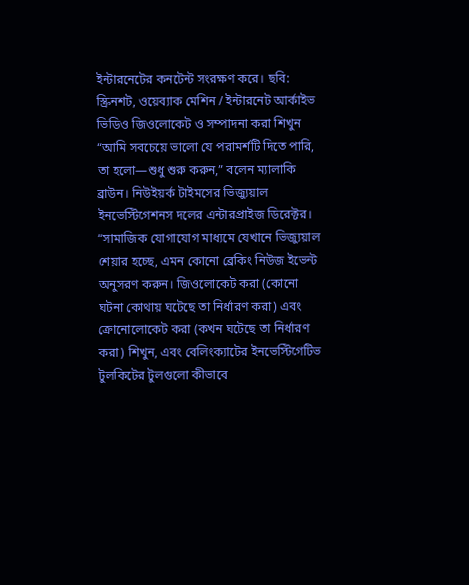ইন্টারনেটের কনটেন্ট সংরক্ষণ করে। ছবি: স্ক্রিনশট, ওয়েব্যাক মেশিন / ইন্টারনেট আর্কাইভ
ভিডিও জিওলোকেট ও সম্পাদনা করা শিখুন
“আমি সবচেয়ে ভালো যে পরামর্শটি দিতে পারি, তা হলো—শুধু শুরু করুন,” বলেন ম্যালাকি ব্রাউন। নিউইয়র্ক টাইমসের ভিজ্যুয়াল ইনভেস্টিগেশনস দলের এন্টারপ্রাইজ ডিরেক্টর। “সামাজিক যোগাযোগ মাধ্যমে যেখানে ভিজ্যুয়াল শেয়ার হচ্ছে, এমন কোনো ব্রেকিং নিউজ ইভেন্ট অনুসরণ করুন। জিওলোকেট করা (কোনো ঘটনা কোথায় ঘটেছে তা নির্ধারণ করা) এবং ক্রোনোলোকেট করা (কখন ঘটেছে তা নির্ধারণ করা) শিখুন, এবং বেলিংক্যাটের ইনভেস্টিগেটিভ টুলকিটের টুলগুলো কীভাবে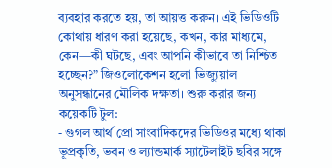ব্যবহার করতে হয়, তা আয়ত্ত করুন। এই ভিডিওটি কোথায় ধারণ করা হয়েছে, কখন, কার মাধ্যমে, কেন—কী ঘটছে, এবং আপনি কীভাবে তা নিশ্চিত হচ্ছেন?” জিওলোকেশন হলো ভিজ্যুয়াল অনুসন্ধানের মৌলিক দক্ষতা। শুরু করার জন্য কয়েকটি টুল:
- গুগল আর্থ প্রো সাংবাদিকদের ভিডিওর মধ্যে থাকা ভূপ্রকৃতি, ভবন ও ল্যান্ডমার্ক স্যাটেলাইট ছবির সঙ্গে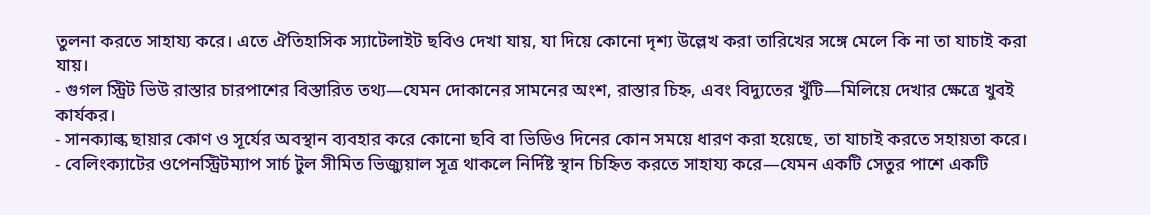তুলনা করতে সাহায্য করে। এতে ঐতিহাসিক স্যাটেলাইট ছবিও দেখা যায়, যা দিয়ে কোনো দৃশ্য উল্লেখ করা তারিখের সঙ্গে মেলে কি না তা যাচাই করা যায়।
- গুগল স্ট্রিট ভিউ রাস্তার চারপাশের বিস্তারিত তথ্য—যেমন দোকানের সামনের অংশ, রাস্তার চিহ্ন, এবং বিদ্যুতের খুঁটি—মিলিয়ে দেখার ক্ষেত্রে খুবই কার্যকর।
- সানক্যাল্ক ছায়ার কোণ ও সূর্যের অবস্থান ব্যবহার করে কোনো ছবি বা ভিডিও দিনের কোন সময়ে ধারণ করা হয়েছে, তা যাচাই করতে সহায়তা করে।
- বেলিংক্যাটের ওপেনস্ট্রিটম্যাপ সার্চ টুল সীমিত ভিজ্যুয়াল সূত্র থাকলে নির্দিষ্ট স্থান চিহ্নিত করতে সাহায্য করে—যেমন একটি সেতুর পাশে একটি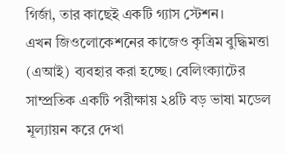গির্জা, তার কাছেই একটি গ্যাস স্টেশন।
এখন জিওলোকেশনের কাজেও কৃত্রিম বুদ্ধিমত্তা (এআই) ব্যবহার করা হচ্ছে। বেলিংক্যাটের সাম্প্রতিক একটি পরীক্ষায় ২৪টি বড় ভাষা মডেল মূল্যায়ন করে দেখা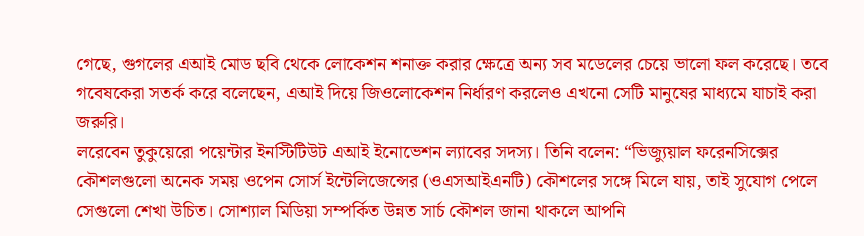গেছে, গুগলের এআই মোড ছবি থেকে লোকেশন শনাক্ত করার ক্ষেত্রে অন্য সব মডেলের চেয়ে ভালো ফল করেছে। তবে গবেষকেরা সতর্ক করে বলেছেন, এআই দিয়ে জিওলোকেশন নির্ধারণ করলেও এখনো সেটি মানুষের মাধ্যমে যাচাই করা জরুরি।
লরেবেন তুকুয়েরো পয়েন্টার ইনস্টিটিউট এআই ইনোভেশন ল্যাবের সদস্য। তিনি বলেন: “ভিজ্যুয়াল ফরেনসিক্সের কৌশলগুলো অনেক সময় ওপেন সোর্স ইন্টেলিজেন্সের (ওএসআইএনটি) কৌশলের সঙ্গে মিলে যায়, তাই সুযোগ পেলে সেগুলো শেখা উচিত। সোশ্যাল মিডিয়া সম্পর্কিত উন্নত সার্চ কৌশল জানা থাকলে আপনি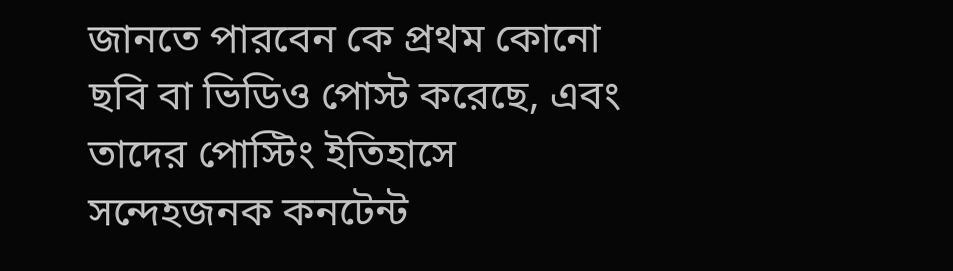জানতে পারবেন কে প্রথম কোনো ছবি বা ভিডিও পোস্ট করেছে, এবং তাদের পোস্টিং ইতিহাসে সন্দেহজনক কনটেন্ট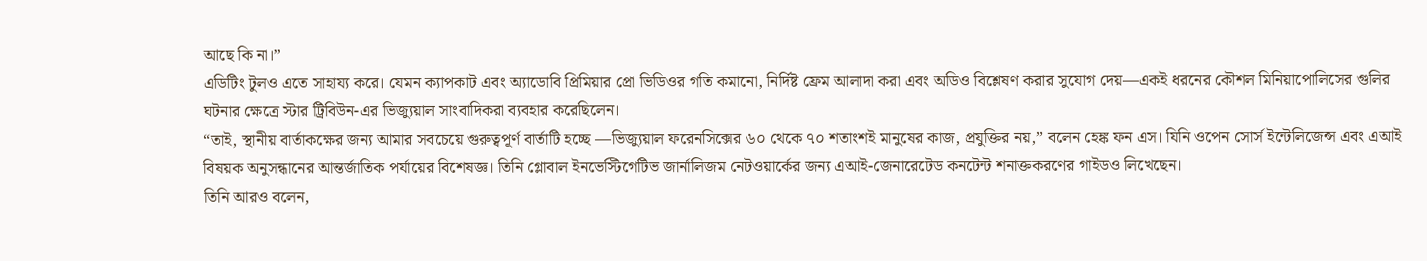আছে কি না।”
এডিটিং টুলও এতে সাহায্য করে। যেমন ক্যাপকাট এবং অ্যাডোবি প্রিমিয়ার প্রো ভিডিওর গতি কমানো, নির্দিষ্ট ফ্রেম আলাদা করা এবং অডিও বিশ্লেষণ করার সুযোগ দেয়—একই ধরনের কৌশল মিনিয়াপোলিসের গুলির ঘটনার ক্ষেত্রে স্টার ট্রিবিউন-এর ভিজ্যুয়াল সাংবাদিকরা ব্যবহার করেছিলেন।
“তাই, স্থানীয় বার্তাকক্ষের জন্য আমার সবচেয়ে গুরুত্বপূর্ণ বার্তাটি হচ্ছে —ভিজ্যুয়াল ফরেনসিক্সের ৬০ থেকে ৭০ শতাংশই মানুষের কাজ, প্রযুক্তির নয়,” বলেন হেঙ্ক ফন এস। যিনি ওপেন সোর্স ইন্টেলিজেন্স এবং এআই বিষয়ক অনুসন্ধানের আন্তর্জাতিক পর্যায়ের বিশেষজ্ঞ। তিনি গ্লোবাল ইনভেস্টিগেটিভ জার্নালিজম নেটওয়ার্কের জন্য এআই-জেনারেটেড কনটেন্ট শনাক্তকরণের গাইডও লিখেছেন।
তিনি আরও বলেন,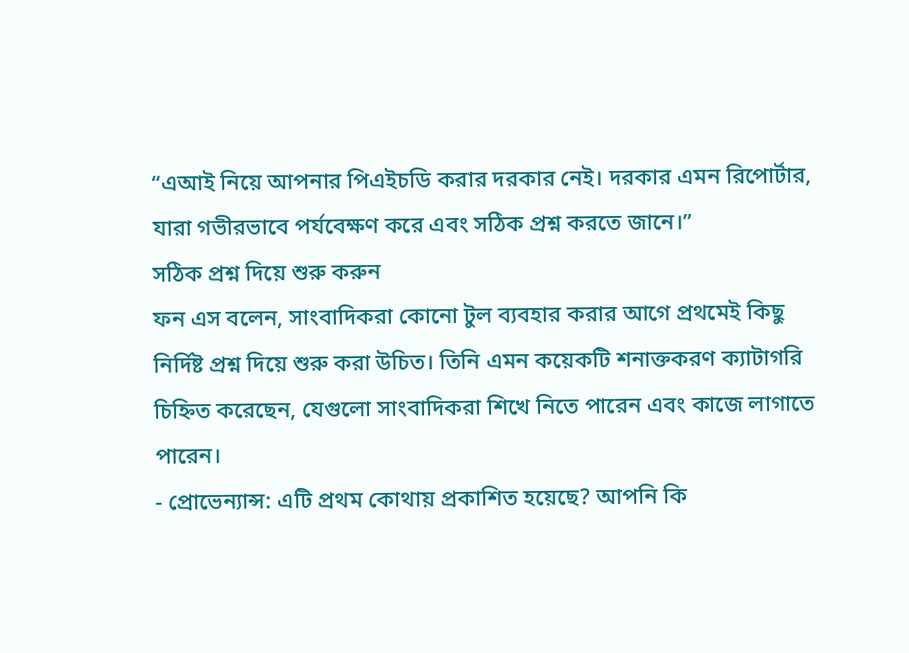“এআই নিয়ে আপনার পিএইচডি করার দরকার নেই। দরকার এমন রিপোর্টার, যারা গভীরভাবে পর্যবেক্ষণ করে এবং সঠিক প্রশ্ন করতে জানে।”
সঠিক প্রশ্ন দিয়ে শুরু করুন
ফন এস বলেন, সাংবাদিকরা কোনো টুল ব্যবহার করার আগে প্রথমেই কিছু নির্দিষ্ট প্রশ্ন দিয়ে শুরু করা উচিত। তিনি এমন কয়েকটি শনাক্তকরণ ক্যাটাগরি চিহ্নিত করেছেন, যেগুলো সাংবাদিকরা শিখে নিতে পারেন এবং কাজে লাগাতে পারেন।
- প্রোভেন্যান্স: এটি প্রথম কোথায় প্রকাশিত হয়েছে? আপনি কি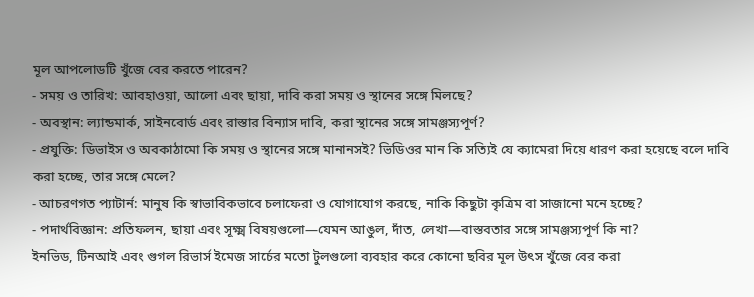মূল আপলোডটি খুঁজে বের করতে পারেন?
- সময় ও তারিখ: আবহাওয়া, আলো এবং ছায়া, দাবি করা সময় ও স্থানের সঙ্গে মিলছে?
- অবস্থান: ল্যান্ডমার্ক, সাইনবোর্ড এবং রাস্তার বিন্যাস দাবি, করা স্থানের সঙ্গে সামঞ্জস্যপূর্ণ?
- প্রযুক্তি: ডিভাইস ও অবকাঠামো কি সময় ও স্থানের সঙ্গে মানানসই? ভিডিওর মান কি সত্যিই যে ক্যামেরা দিয়ে ধারণ করা হয়েছে বলে দাবি করা হচ্ছে, তার সঙ্গে মেলে?
- আচরণগত প্যাটার্ন: মানুষ কি স্বাভাবিকভাবে চলাফেরা ও যোগাযোগ করছে, নাকি কিছুটা কৃত্রিম বা সাজানো মনে হচ্ছে?
- পদার্থবিজ্ঞান: প্রতিফলন, ছায়া এবং সূক্ষ্ম বিষয়গুলো—যেমন আঙুল, দাঁত, লেখা—বাস্তবতার সঙ্গে সামঞ্জস্যপূর্ণ কি না?
ইনভিড, টিনআই এবং গুগল রিভার্স ইমেজ সার্চের মতো টুলগুলো ব্যবহার করে কোনো ছবির মূল উৎস খুঁজে বের করা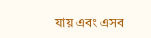যায় এবং এসব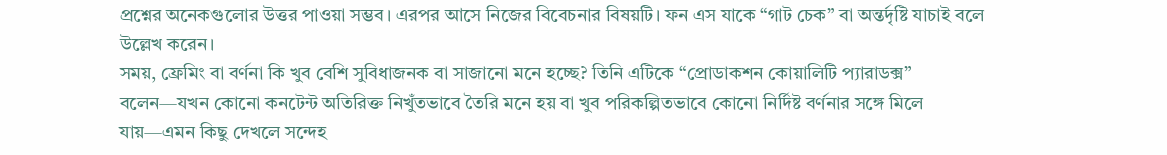প্রশ্নের অনেকগুলোর উত্তর পাওয়া সম্ভব। এরপর আসে নিজের বিবেচনার বিষয়টি। ফন এস যাকে “গাট চেক” বা অন্তর্দৃষ্টি যাচাই বলে উল্লেখ করেন।
সময়, ফ্রেমিং বা বর্ণনা কি খুব বেশি সুবিধাজনক বা সাজানো মনে হচ্ছে? তিনি এটিকে “প্রোডাকশন কোয়ালিটি প্যারাডক্স” বলেন—যখন কোনো কনটেন্ট অতিরিক্ত নিখুঁতভাবে তৈরি মনে হয় বা খুব পরিকল্পিতভাবে কোনো নির্দিষ্ট বর্ণনার সঙ্গে মিলে যায়—এমন কিছু দেখলে সন্দেহ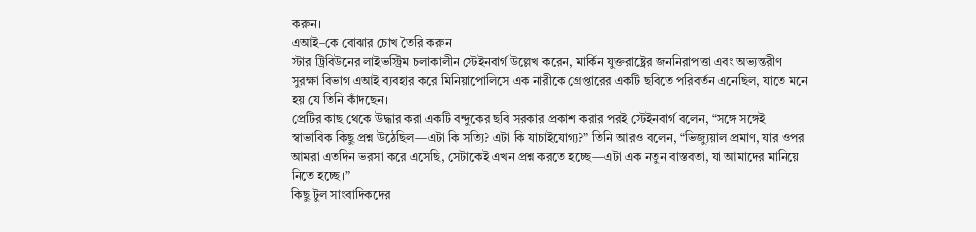করুন।
এআই–কে বোঝার চোখ তৈরি করুন
স্টার ট্রিবিউনের লাইভস্ট্রিম চলাকালীন স্টেইনবার্গ উল্লেখ করেন, মার্কিন যুক্তরাষ্ট্রের জননিরাপত্তা এবং অভ্যন্তরীণ সুরক্ষা বিভাগ এআই ব্যবহার করে মিনিয়াপোলিসে এক নারীকে গ্রেপ্তারের একটি ছবিতে পরিবর্তন এনেছিল, যাতে মনে হয় যে তিনি কাঁদছেন।
প্রেটির কাছ থেকে উদ্ধার করা একটি বন্দুকের ছবি সরকার প্রকাশ করার পরই স্টেইনবার্গ বলেন, “সঙ্গে সঙ্গেই স্বাভাবিক কিছু প্রশ্ন উঠেছিল—এটা কি সত্যি? এটা কি যাচাইযোগ্য?” তিনি আরও বলেন, “ভিজ্যুয়াল প্রমাণ, যার ওপর আমরা এতদিন ভরসা করে এসেছি, সেটাকেই এখন প্রশ্ন করতে হচ্ছে—এটা এক নতুন বাস্তবতা, যা আমাদের মানিয়ে নিতে হচ্ছে।”
কিছু টুল সাংবাদিকদের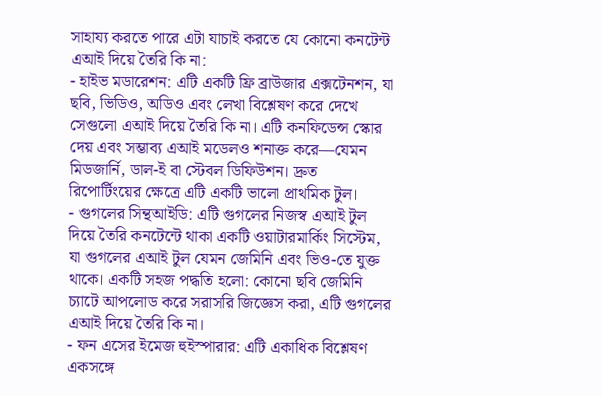সাহায্য করতে পারে এটা যাচাই করতে যে কোনো কনটেন্ট এআই দিয়ে তৈরি কি না:
- হাইভ মডারেশন: এটি একটি ফ্রি ব্রাউজার এক্সটেনশন, যা ছবি, ভিডিও, অডিও এবং লেখা বিশ্লেষণ করে দেখে সেগুলো এআই দিয়ে তৈরি কি না। এটি কনফিডেন্স স্কোর দেয় এবং সম্ভাব্য এআই মডেলও শনাক্ত করে—যেমন মিডজার্নি, ডাল-ই বা স্টেবল ডিফিউশন। দ্রুত রিপোর্টিংয়ের ক্ষেত্রে এটি একটি ভালো প্রাথমিক টুল।
- গুগলের সিন্থআইডি: এটি গুগলের নিজস্ব এআই টুল দিয়ে তৈরি কনটেন্টে থাকা একটি ওয়াটারমার্কিং সিস্টেম, যা গুগলের এআই টুল যেমন জেমিনি এবং ভিও-তে যুক্ত থাকে। একটি সহজ পদ্ধতি হলো: কোনো ছবি জেমিনি চ্যাটে আপলোড করে সরাসরি জিজ্ঞেস করা, এটি গুগলের এআই দিয়ে তৈরি কি না।
- ফন এসের ইমেজ হুইস্পারার: এটি একাধিক বিশ্লেষণ একসঙ্গে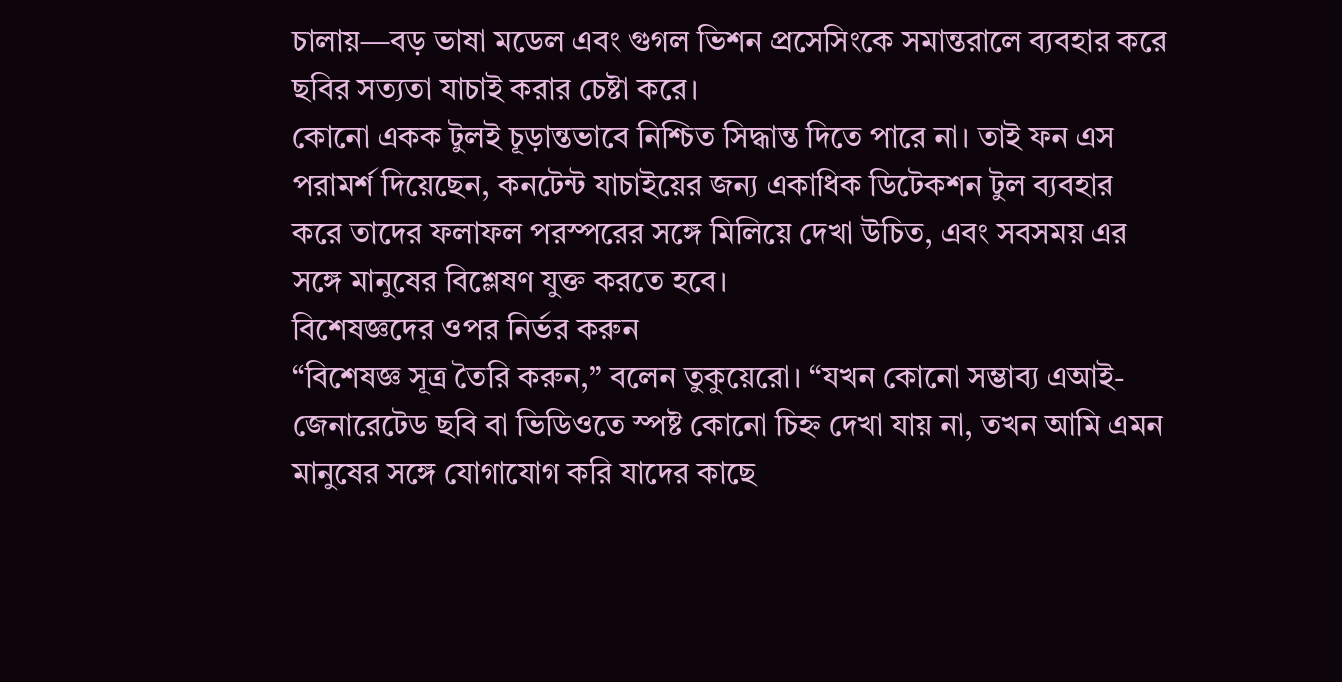চালায়—বড় ভাষা মডেল এবং গুগল ভিশন প্রসেসিংকে সমান্তরালে ব্যবহার করে ছবির সত্যতা যাচাই করার চেষ্টা করে।
কোনো একক টুলই চূড়ান্তভাবে নিশ্চিত সিদ্ধান্ত দিতে পারে না। তাই ফন এস পরামর্শ দিয়েছেন, কনটেন্ট যাচাইয়ের জন্য একাধিক ডিটেকশন টুল ব্যবহার করে তাদের ফলাফল পরস্পরের সঙ্গে মিলিয়ে দেখা উচিত, এবং সবসময় এর সঙ্গে মানুষের বিশ্লেষণ যুক্ত করতে হবে।
বিশেষজ্ঞদের ওপর নির্ভর করুন
“বিশেষজ্ঞ সূত্র তৈরি করুন,” বলেন তুকুয়েরো। “যখন কোনো সম্ভাব্য এআই-জেনারেটেড ছবি বা ভিডিওতে স্পষ্ট কোনো চিহ্ন দেখা যায় না, তখন আমি এমন মানুষের সঙ্গে যোগাযোগ করি যাদের কাছে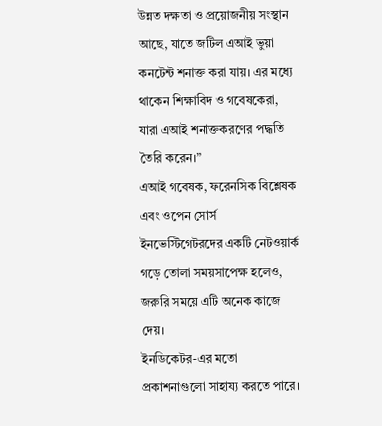উন্নত দক্ষতা ও প্রয়োজনীয় সংস্থান আছে, যাতে জটিল এআই ভুয়া কনটেন্ট শনাক্ত করা যায়। এর মধ্যে থাকেন শিক্ষাবিদ ও গবেষকেরা, যারা এআই শনাক্তকরণের পদ্ধতি তৈরি করেন।”
এআই গবেষক, ফরেনসিক বিশ্লেষক এবং ওপেন সোর্স ইনভেস্টিগেটরদের একটি নেটওয়ার্ক গড়ে তোলা সময়সাপেক্ষ হলেও, জরুরি সময়ে এটি অনেক কাজে দেয়।
ইনডিকেটর-এর মতো প্রকাশনাগুলো সাহায্য করতে পারে।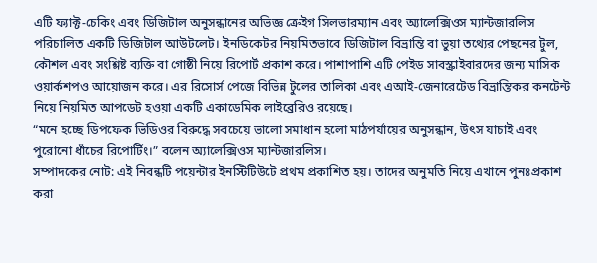এটি ফ্যাক্ট-চেকিং এবং ডিজিটাল অনুসন্ধানের অভিজ্ঞ ক্রেইগ সিলভারম্যান এবং অ্যালেক্সিওস ম্যান্টজারলিস পরিচালিত একটি ডিজিটাল আউটলেট। ইনডিকেটর নিয়মিতভাবে ডিজিটাল বিভ্রান্তি বা ভুয়া তথ্যের পেছনের টুল, কৌশল এবং সংশ্লিষ্ট ব্যক্তি বা গোষ্ঠী নিয়ে রিপোর্ট প্রকাশ করে। পাশাপাশি এটি পেইড সাবস্ক্রাইবারদের জন্য মাসিক ওয়ার্কশপও আয়োজন করে। এর রিসোর্স পেজে বিভিন্ন টুলের তালিকা এবং এআই-জেনারেটেড বিভ্রান্তিকর কনটেন্ট নিয়ে নিয়মিত আপডেট হওয়া একটি একাডেমিক লাইব্রেরিও রয়েছে।
“মনে হচ্ছে ডিপফেক ভিডিওর বিরুদ্ধে সবচেয়ে ভালো সমাধান হলো মাঠপর্যায়ের অনুসন্ধান, উৎস যাচাই এবং পুরোনো ধাঁচের রিপোর্টিং।” বলেন অ্যালেক্সিওস ম্যান্টজারলিস।
সম্পাদকের নোট: এই নিবন্ধটি পয়েন্টার ইনস্টিটিউটে প্রথম প্রকাশিত হয়। তাদের অনুমতি নিয়ে এখানে পুনঃপ্রকাশ করা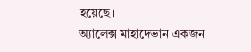হয়েছে।
অ্যালেক্স মাহাদেভান একজন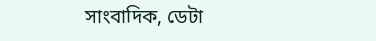সাংবাদিক, ডেটা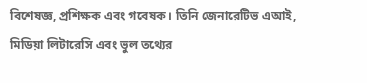বিশেষজ্ঞ, প্রশিক্ষক এবং গবেষক। তিনি জেনারেটিভ এআই, মিডিয়া লিটারেসি এবং ভুল তথ্যের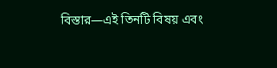বিস্তার—এই তিনটি বিষয় এবং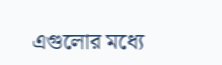এগুলোর মধ্যে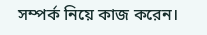সম্পর্ক নিয়ে কাজ করেন।